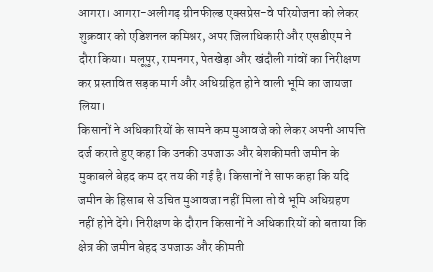आगरा। आगरा-अलीगढ़ ग्रीनफील्ड एक्सप्रेस-वे परियोजना को लेकर शुक्रवार को एडिशनल कमिश्नर, अपर जिलाधिकारी और एसडीएम ने दौरा किया। मलूपुर, रामनगर, पेतखेड़ा और खंदौली गांवों का निरीक्षण कर प्रस्तावित सड़क मार्ग और अधिग्रहित होने वाली भूमि का जायजा लिया।
किसानों ने अधिकारियों के सामने कम मुआवजे को लेकर अपनी आपत्ति दर्ज कराते हुए कहा कि उनकी उपजाऊ और बेशकीमती जमीन के मुकाबले बेहद कम दर तय की गई है। किसानों ने साफ कहा कि यदि जमीन के हिसाब से उचित मुआवजा नहीं मिला तो वे भूमि अधिग्रहण नहीं होने देंगे। निरीक्षण के दौरान किसानों ने अधिकारियों को बताया कि क्षेत्र की जमीन बेहद उपजाऊ और कीमती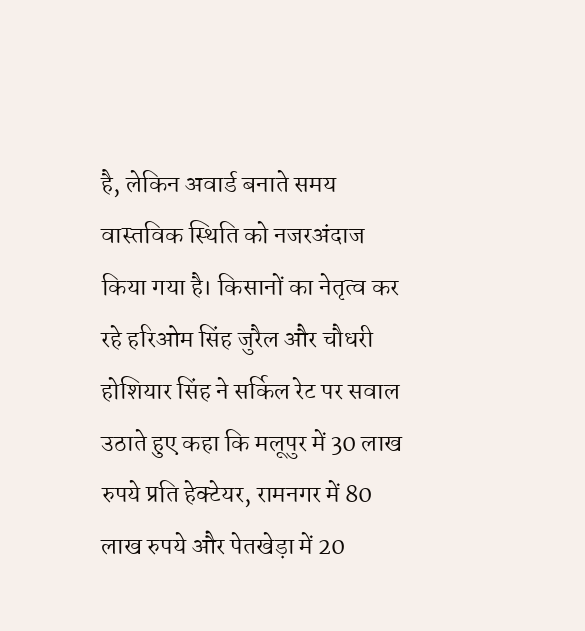है, लेकिन अवार्ड बनाते समय वास्तविक स्थिति को नजरअंदाज किया गया है। किसानों का नेतृत्व कर रहे हरिओम सिंह जुरैल और चौधरी होशियार सिंह ने सर्किल रेट पर सवाल उठाते हुए कहा कि मलूपुर में 30 लाख रुपये प्रति हेक्टेयर, रामनगर में 80 लाख रुपये और पेतखेड़ा में 20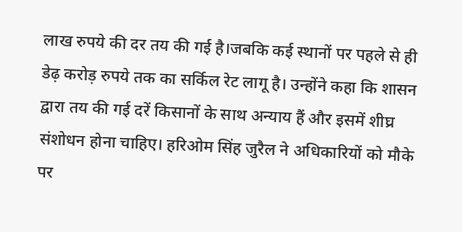लाख रुपये की दर तय की गई है।जबकि कई स्थानों पर पहले से ही डेढ़ करोड़ रुपये तक का सर्किल रेट लागू है। उन्होंने कहा कि शासन द्वारा तय की गई दरें किसानों के साथ अन्याय हैं और इसमें शीघ्र संशोधन होना चाहिए। हरिओम सिंह जुरैल ने अधिकारियों को मौके पर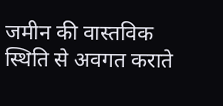जमीन की वास्तविक स्थिति से अवगत कराते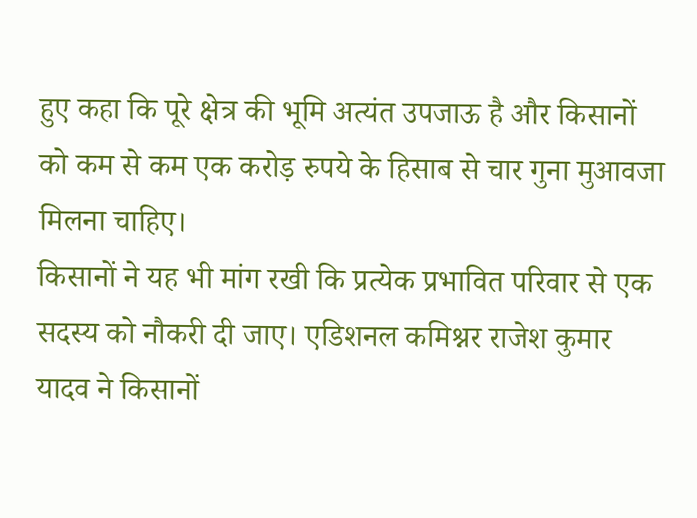हुए कहा कि पूरे क्षेत्र की भूमि अत्यंत उपजाऊ है और किसानों को कम से कम एक करोड़ रुपये के हिसाब से चार गुना मुआवजा मिलना चाहिए।
किसानों ने यह भी मांग रखी कि प्रत्येक प्रभावित परिवार से एक सदस्य को नौकरी दी जाए। एडिशनल कमिश्नर राजेश कुमार यादव ने किसानों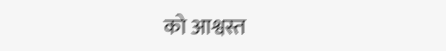को आश्वस्त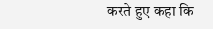करते हुए कहा कि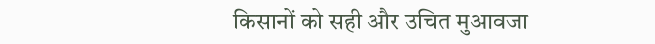किसानों को सही और उचित मुआवजा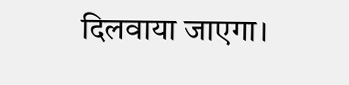दिलवाया जाएगा।